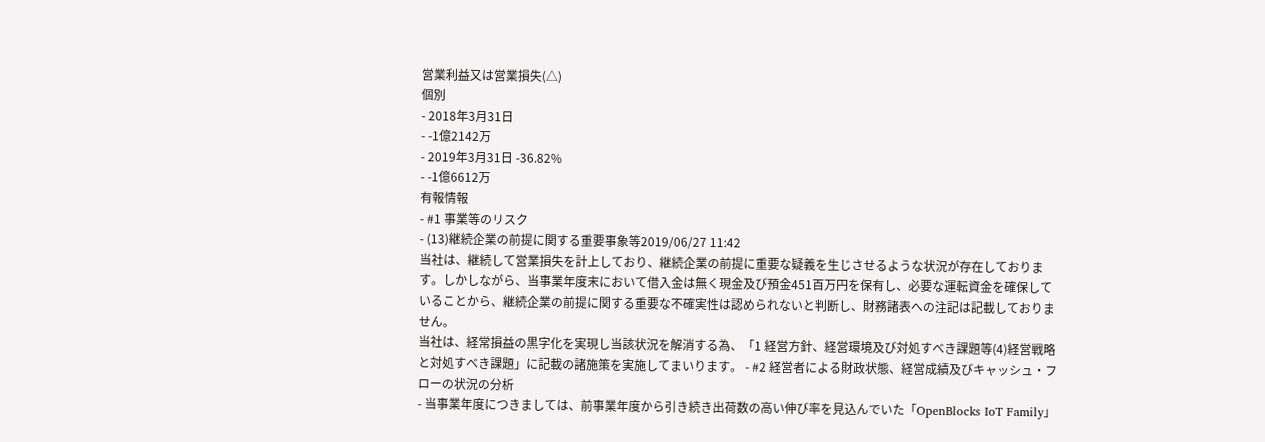営業利益又は営業損失(△)
個別
- 2018年3月31日
- -1億2142万
- 2019年3月31日 -36.82%
- -1億6612万
有報情報
- #1 事業等のリスク
- (13)継続企業の前提に関する重要事象等2019/06/27 11:42
当社は、継続して営業損失を計上しており、継続企業の前提に重要な疑義を生じさせるような状況が存在しております。しかしながら、当事業年度末において借入金は無く現金及び預金451百万円を保有し、必要な運転資金を確保していることから、継続企業の前提に関する重要な不確実性は認められないと判断し、財務諸表への注記は記載しておりません。
当社は、経常損益の黒字化を実現し当該状況を解消する為、「1 経営方針、経営環境及び対処すべき課題等(4)経営戦略と対処すべき課題」に記載の諸施策を実施してまいります。 - #2 経営者による財政状態、経営成績及びキャッシュ・フローの状況の分析
- 当事業年度につきましては、前事業年度から引き続き出荷数の高い伸び率を見込んでいた「OpenBlocks IoT Family」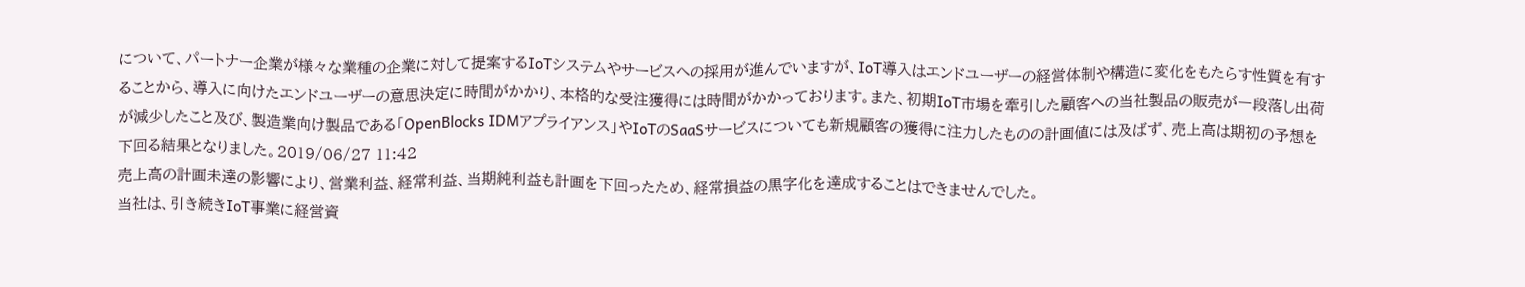について、パートナー企業が様々な業種の企業に対して提案するIoTシステムやサービスへの採用が進んでいますが、IoT導入はエンドユーザーの経営体制や構造に変化をもたらす性質を有することから、導入に向けたエンドユーザーの意思決定に時間がかかり、本格的な受注獲得には時間がかかっております。また、初期IoT市場を牽引した顧客への当社製品の販売が一段落し出荷が減少したこと及び、製造業向け製品である「OpenBlocks IDMアプライアンス」やIoTのSaaSサービスについても新規顧客の獲得に注力したものの計画値には及ばず、売上高は期初の予想を下回る結果となりました。2019/06/27 11:42
売上高の計画未達の影響により、営業利益、経常利益、当期純利益も計画を下回ったため、経常損益の黒字化を達成することはできませんでした。
当社は、引き続きIoT事業に経営資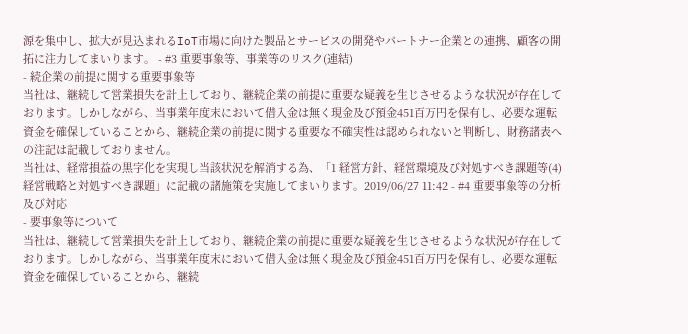源を集中し、拡大が見込まれるIoT市場に向けた製品とサービスの開発やパートナー企業との連携、顧客の開拓に注力してまいります。 - #3 重要事象等、事業等のリスク(連結)
- 続企業の前提に関する重要事象等
当社は、継続して営業損失を計上しており、継続企業の前提に重要な疑義を生じさせるような状況が存在しております。しかしながら、当事業年度末において借入金は無く現金及び預金451百万円を保有し、必要な運転資金を確保していることから、継続企業の前提に関する重要な不確実性は認められないと判断し、財務諸表への注記は記載しておりません。
当社は、経常損益の黒字化を実現し当該状況を解消する為、「1 経営方針、経営環境及び対処すべき課題等(4)経営戦略と対処すべき課題」に記載の諸施策を実施してまいります。2019/06/27 11:42 - #4 重要事象等の分析及び対応
- 要事象等について
当社は、継続して営業損失を計上しており、継続企業の前提に重要な疑義を生じさせるような状況が存在しております。しかしながら、当事業年度末において借入金は無く現金及び預金451百万円を保有し、必要な運転資金を確保していることから、継続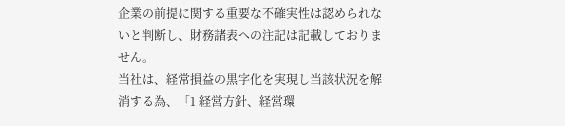企業の前提に関する重要な不確実性は認められないと判断し、財務諸表への注記は記載しておりません。
当社は、経常損益の黒字化を実現し当該状況を解消する為、「1 経営方針、経営環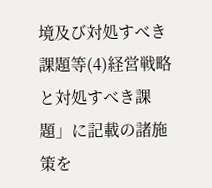境及び対処すべき課題等(4)経営戦略と対処すべき課題」に記載の諸施策を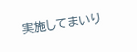実施してまいり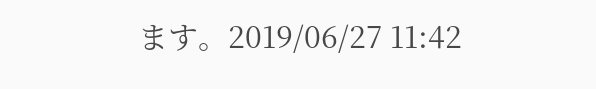ます。2019/06/27 11:42